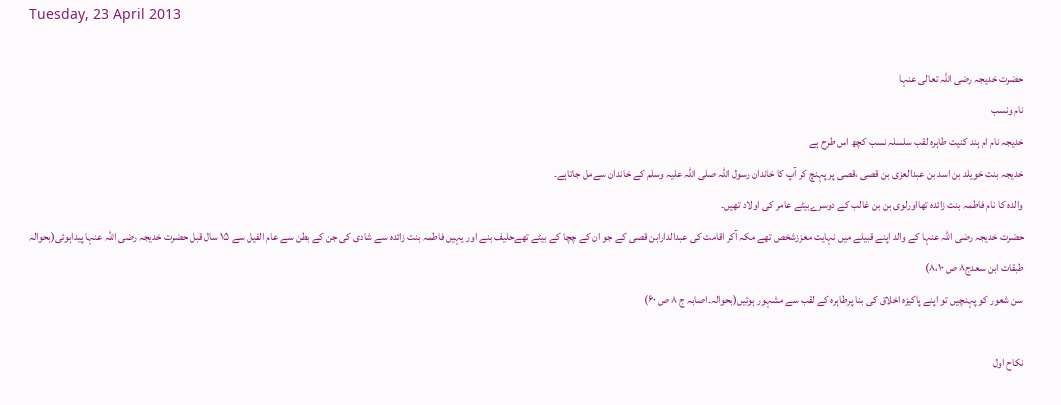Tuesday, 23 April 2013

حضرت خدیجہ رضی اللہ تعالی عنہا
نام ونسب
خدیجہ نام ام ہند کنیت طاہرہ لقب سلسلہ نسب کچھ اس طرح ہے
خدیجہ بنت خویلد بن اسد بن عبدالعزی بن قصی ،قصی پر پہنچ کر آپ کا خاندان رسول اللہ صلی اللہ علیہ وسلم کے خاندان سےمل جاتاہے۔
والدہ کا نام فاطمہ بنت زائدہ تھااورلوی بن بن غالب کے دوسرےبیٹے عامر کی اولاد تھیں۔
حضرت خدیجہ رضی اللہ عنہا کے والد اپنے قبیلے میں نہایت معززشخص تھے مکہ آکر اقامت کی عبدالدارابن قصی کے جو ان کے چچا کے بیٹے تھےحلیف بنے اور یہیں فاطمہ بنت زائدہ سے شادی کی جن کے بطن سے عام الفیل سے ۱۵ سال قبل حضرت خدیجہ رضی اللہ عنہا پیداہوئی(بحوالہ طبقات ابن سعدج۸ ص ۸،۱۰)
سن شعور کو پہنچیں تو اپنے پاکیزہ اخلاق کی بنا پرطاہرہ کے لقب سے مشہور ہوئیں(بحوالہ۔اصابہ ج ۸ ص ۶۰)

نکاح اول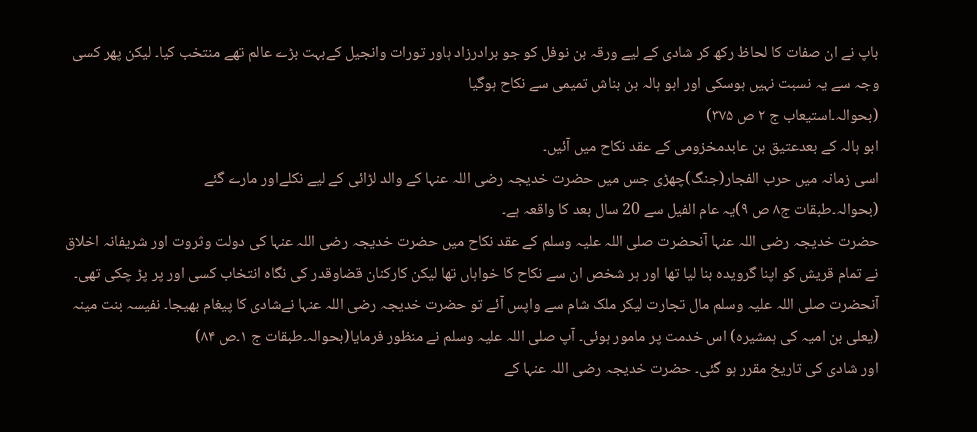باپ نے ان صفات کا لحاظ رکھ کر شادی کے لیے ورقہ بن نوفل کو جو برادرزاد ہاور تورات وانجیل کےبہت بڑے عالم تھے منتخب کیا۔ لیکن پھر کسی وجہ سے یہ نسبت نہیں ہوسکی اور ابو ہالہ بن بناش تمیمی سے نکاح ہوگیا
(بحوالہ۔استیعاب ج ۲ ص ۳۷۵)
ابو ہالہ کے بعدعتیق بن عابدمخزومی کے عقد نکاح میں آئیں۔
اسی زمانہ میں حرب الفجار(جنگ)چھڑی جس میں حضرت خدیجہ رضی اللہ عنہا کے والد لڑائی کے لیے نکلےاور مارے گئے
(بحوالہ۔طبقات ج۸ ص ۹)یہ عام الفیل سے 20 سال بعد کا واقعہ ہے۔
حضرت خدیجہ رضی اللہ عنہا آنحضرت صلی اللہ علیہ وسلم کے عقد نکاح میں حضرت خدیجہ رضی اللہ عنہا کی دولت وثروت اور شریفانہ اخلاق نے تمام قریش کو اپنا گرویدہ بنا لیا تھا اور ہر شخص ان سے نکاح کا خواہاں تھا لیکن کارکنان قضاوقدر کی نگاہ انتخاب کسی اور پر پڑ چکی تھی۔ آنحضرت صلی اللہ علیہ وسلم مال تجارت لیکر ملک شام سے واپس آئے تو حضرت خدیجہ رضی اللہ عنہا نےشادی کا پیغام بھیجا۔ نفیسہ بنت مینہ (یعلی بن امیہ کی ہمشیرہ) اس خدمت پر مامور ہوئی۔ آپ صلی اللہ علیہ وسلم نے منظور فرمایا(بحوالہ۔طبقات ج ۱۔ص ۸۴)
اور شادی کی تاریخ مقرر ہو گئی۔ حضرت خدیجہ رضی اللہ عنہا کے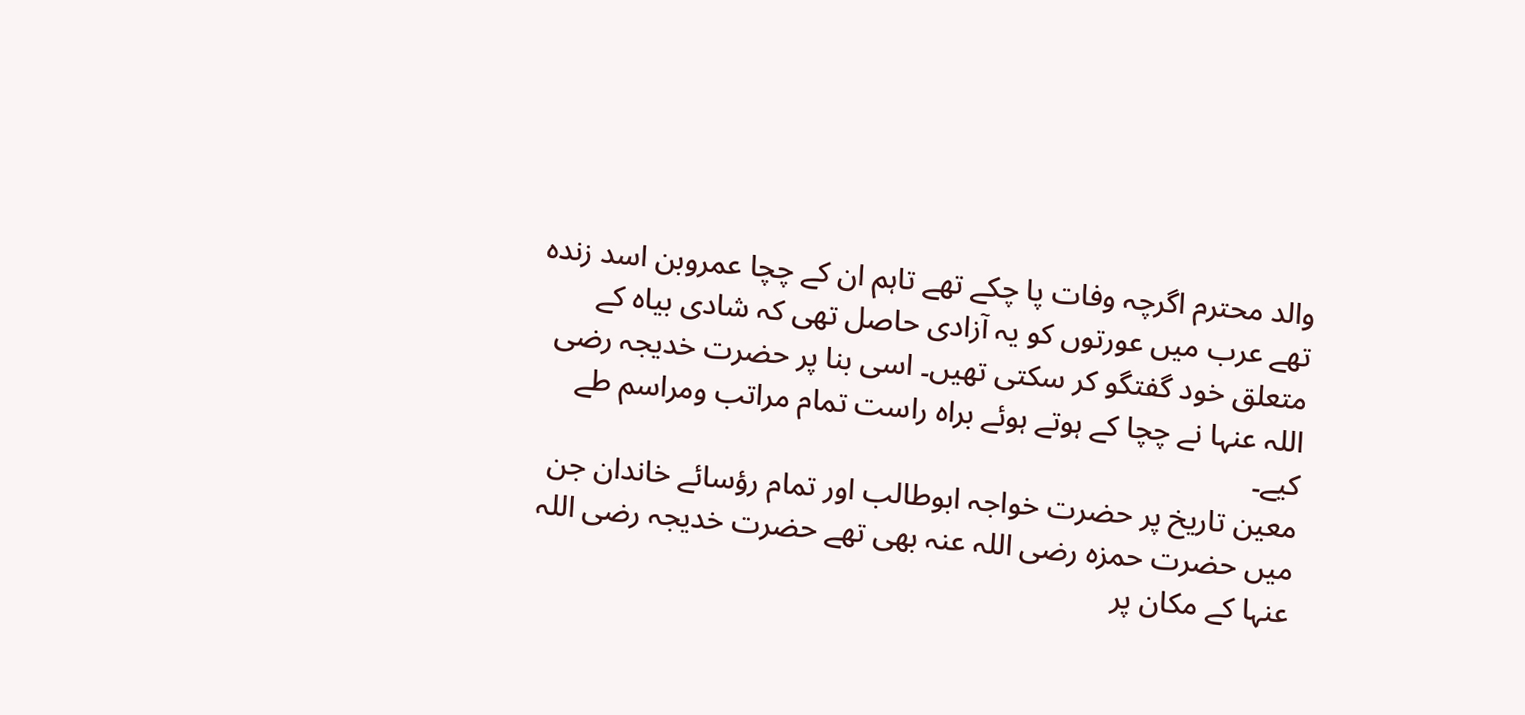والد محترم اگرچہ وفات پا چکے تھے تاہم ان کے چچا عمروبن اسد زندہ تھے عرب میں عورتوں کو یہ آزادی حاصل تھی کہ شادی بیاہ کے متعلق خود گفتگو کر سکتی تھیں۔ اسی بنا پر حضرت خدیجہ رضی اللہ عنہا نے چچا کے ہوتے ہوئے براہ راست تمام مراتب ومراسم طے کیے۔
معین تاریخ پر حضرت خواجہ ابوطالب اور تمام رؤسائے خاندان جن میں حضرت حمزہ رضی اللہ عنہ بھی تھے حضرت خدیجہ رضی اللہ عنہا کے مکان پر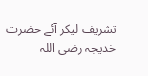تشریف لیکر آئے حضرت خدیجہ رضی اللہ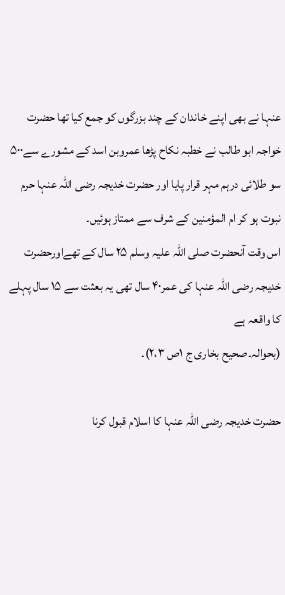عنہا نے بھی اپنے خاندان کے چند بزرگوں کو جمع کیا تھا حضرت خواجہ ابو طالب نے خطبہ نکاح پڑھا عمروبن اسد کے مشورے سے۵۰۰ سو طلائی درہم مہر قرار پایا اور حضرت خدیجہ رضی اللہ عنہا حرم نبوت ہو کر ام المؤمنین کے شرف سے ممتاز ہوئیں۔
اس وقت آنحضرت صلی اللہ علیہ وسلم ۲۵ سال کے تھےاورحضرت خدیجہ رضی اللہ عنہا کی عمر۴۰ سال تھی یہ بعثت سے ۱۵ سال پہلے کا واقعہ ہے
(بحوالہ۔صحیح بخاری ج ۱ص ۲،۳)۔

حضرت خدیجہ رضی اللہ عنہا کا اسلام قبول کرنا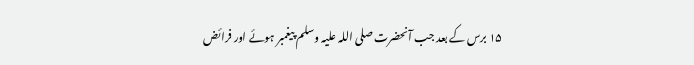۱۵ برس کے بعد جب آنحضرت صلی اللہ علیہ وسلم پیغمبر ہوئے اور فرائض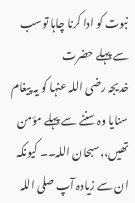نبوت کو ادا کرنا چاہا توسب سے پہلے حضرت
خدیجہ رضی اللہ عنہا کو یہ پیغام سنایا وہ سننے سے پہلے مؤمن تھیں،،سبحان اللہ۔۔ کیونکہ ان سے زیادہ آپ صلی اللہ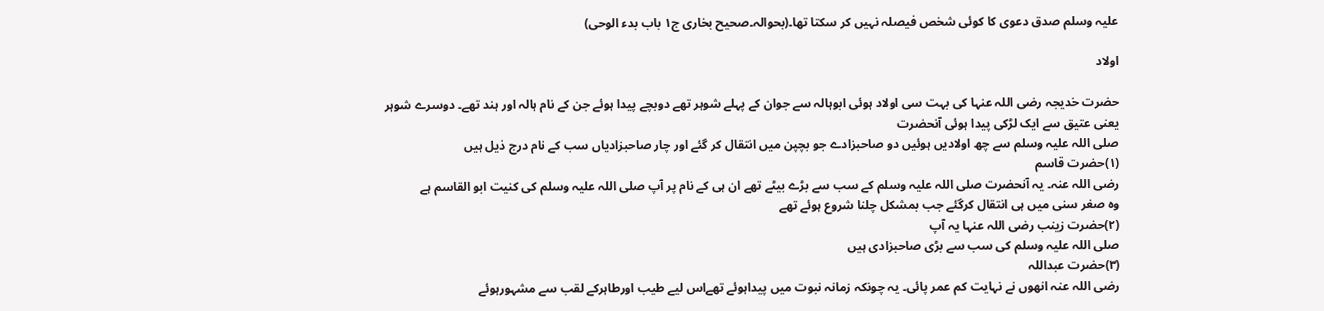علیہ وسلم صدق دعوی کا کوئی شخص فیصلہ نہیں کر سکتا تھا۔(بحوالہ۔صحیح بخاری ج۱ باب بدء الوحی)

اولاد

حضرت خدیجہ رضی اللہ عنہا کی بہت سی اولاد ہوئی ابوہالہ سے جوان کے پہلے شوہر تھے دوبچے پیدا ہوئے جن کے نام ہالہ اور ہند تھے۔ دوسرے شوہر یعنی عتیق سے ایک لڑکی پیدا ہوئی آنحضرت
صلی اللہ علیہ وسلم سے چھ اولادیں ہوئیں دو صاحبزادے جو بچپن میں انتقال کر گئے اور چار صاحبزادیاں سب کے نام درج ذیل ہیں
(۱)حضرت قاسم
رضی اللہ عنہ۔ یہ آنحضرت صلی اللہ علیہ وسلم کے سب سے بڑے بیٹے تھے ان ہی کے نام پر آپ صلی اللہ علیہ وسلم کی کنیت ابو القاسم ہے
وہ صغر سنی میں ہی انتقال کرگئے جب بمشکل چلنا شروع ہوئے تھے
(۲)حضرت زینب رضی اللہ عنہا یہ آپ
صلی اللہ علیہ وسلم کی سب سے بڑی صاحبزادی ہیں
(۳)حضرت عبداللہ
رضی اللہ عنہ انھوں نے نہایت کم عمر پائی۔ یہ چونکہ زمانہ نبوت میں پیداہوئے تھےاس لیے طیب اورطاہرکے لقب سے مشہورہوئے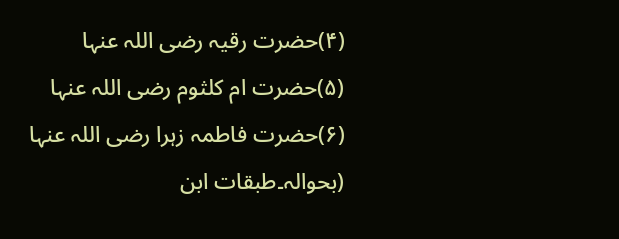(۴)حضرت رقیہ رضی اللہ عنہا
(۵)حضرت ام کلثوم رضی اللہ عنہا
(۶)حضرت فاطمہ زہرا رضی اللہ عنہا
(بحوالہ۔طبقات ابن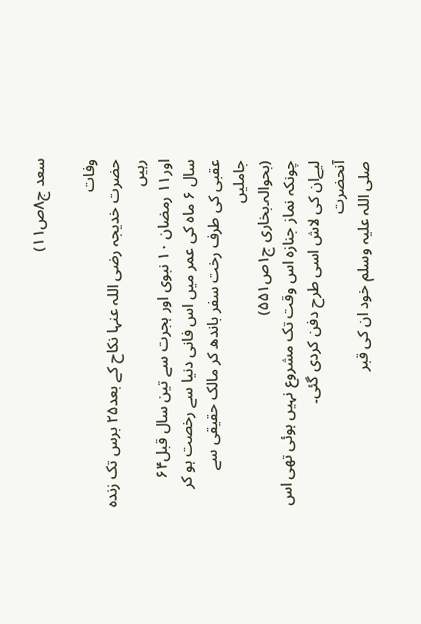سعد ج۸ص۱۱)

وفات
حضرت خدیجہ رضی اللہ عنہا نکاح کے بعد۲۵ برس تک زندہ رہیں
اور۱۱ رمضان ۱۰ نبوی اور ہجرت سے تین سال قبل۶۴ سال ۶ ماہ کی عمر میں اس فانی دنیا سے رخصت ہو کر عقبی کی طرف رخت سفر باندھ کر مالک حقیقی سے جاملیں
(بحوالہ۔بخاری ج۱ص۵۵۱)
چونکہ نماز جنازہ اس وقت تک مشروع نہیں ہوئی تھی اس لیےان کی لاش اسی طرح دفن کردی گئی۔
آنحضرت
صلی اللہ علیہ وسلم خود ان کی قبر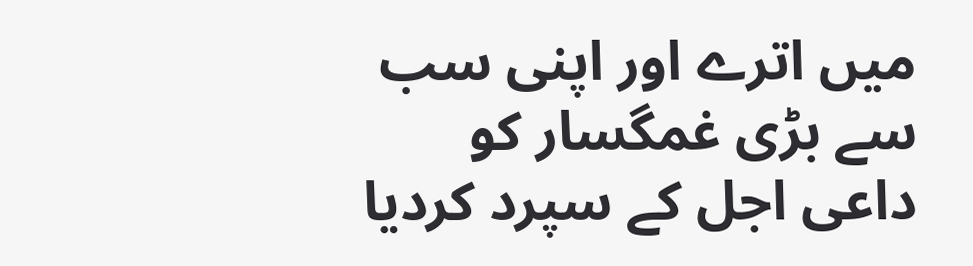میں اترے اور اپنی سب سے بڑی غمگسار کو داعی اجل کے سپرد کردیا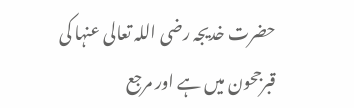حضرت خدیجہ رضی اللہ تعالی عنہا کی قبرجحون میں ہے اور مرجع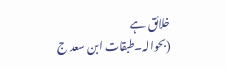خلائق ہے
(بحوالہ۔طبقات ابن سعد ج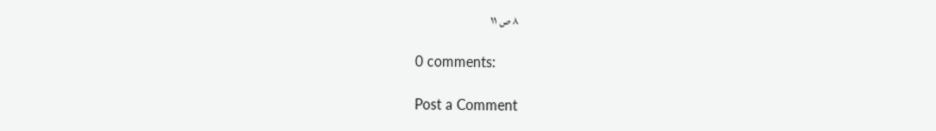۸ ص ۱۱

0 comments:

Post a Comment